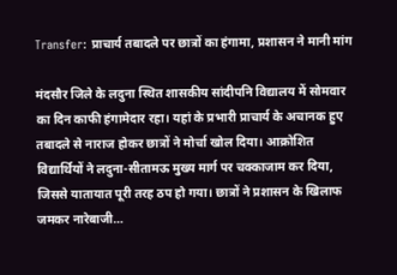Transfer: प्राचार्य तबादले पर छात्रों का हंगामा, प्रशासन ने मानी मांग

मंदसौर जिले के लदुना स्थित शासकीय सांदीपनि विद्यालय में सोमवार का दिन काफी हंगामेदार रहा। यहां के प्रभारी प्राचार्य के अचानक हुए तबादले से नाराज होकर छात्रों ने मोर्चा खोल दिया। आक्रोशित विद्यार्थियों ने लदुना-सीतामऊ मुख्य मार्ग पर चक्काजाम कर दिया, जिससे यातायात पूरी तरह ठप हो गया। छात्रों ने प्रशासन के खिलाफ जमकर नारेबाजी…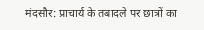मंदसौर: प्राचार्य के तबादले पर छात्रों का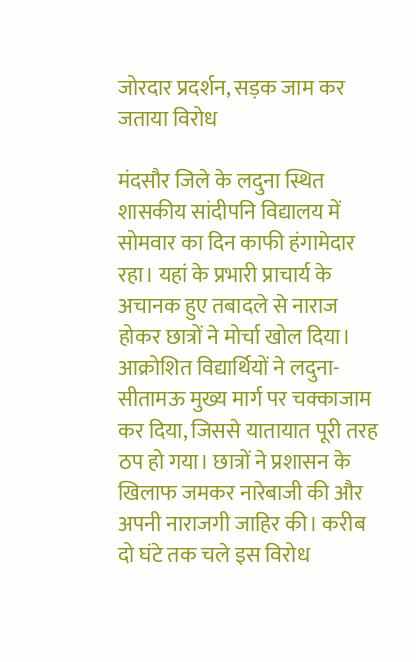जोरदार प्रदर्शन, सड़क जाम कर जताया विरोध

मंदसौर जिले के लदुना स्थित शासकीय सांदीपनि विद्यालय में सोमवार का दिन काफी हंगामेदार रहा। यहां के प्रभारी प्राचार्य के अचानक हुए तबादले से नाराज होकर छात्रों ने मोर्चा खोल दिया। आक्रोशित विद्यार्थियों ने लदुना-सीतामऊ मुख्य मार्ग पर चक्काजाम कर दिया, जिससे यातायात पूरी तरह ठप हो गया। छात्रों ने प्रशासन के खिलाफ जमकर नारेबाजी की और अपनी नाराजगी जाहिर की। करीब दो घंटे तक चले इस विरोध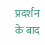प्रदर्शन के बाद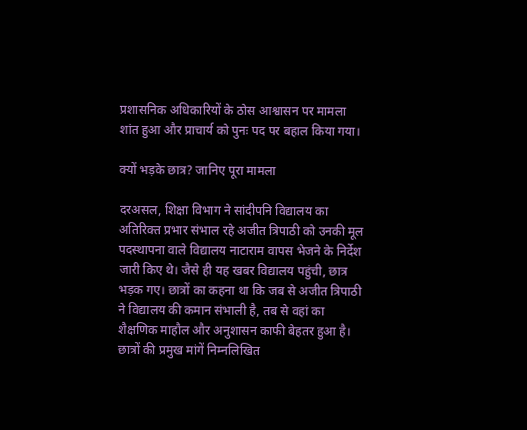प्रशासनिक अधिकारियों के ठोस आश्वासन पर मामला शांत हुआ और प्राचार्य को पुनः पद पर बहाल किया गया।

क्यों भड़के छात्र? जानिए पूरा मामला

दरअसल, शिक्षा विभाग ने सांदीपनि विद्यालय का अतिरिक्त प्रभार संभाल रहे अजीत त्रिपाठी को उनकी मूल पदस्थापना वाले विद्यालय नाटाराम वापस भेजने के निर्देश जारी किए थे। जैसे ही यह खबर विद्यालय पहुंची, छात्र भड़क गए। छात्रों का कहना था कि जब से अजीत त्रिपाठी ने विद्यालय की कमान संभाली है, तब से वहां का शैक्षणिक माहौल और अनुशासन काफी बेहतर हुआ है। छात्रों की प्रमुख मांगें निम्नलिखित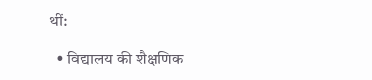थीं:

  • विद्यालय की शैक्षणिक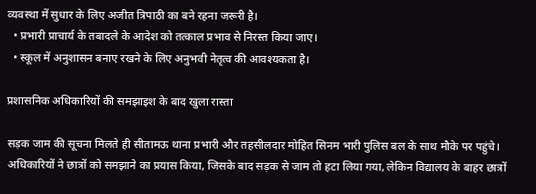व्यवस्था में सुधार के लिए अजीत त्रिपाठी का बने रहना जरूरी है।
  • प्रभारी प्राचार्य के तबादले के आदेश को तत्काल प्रभाव से निरस्त किया जाए।
  • स्कूल में अनुशासन बनाए रखने के लिए अनुभवी नेतृत्व की आवश्यकता है।

प्रशासनिक अधिकारियों की समझाइश के बाद खुला रास्ता

सड़क जाम की सूचना मिलते ही सीतामऊ थाना प्रभारी और तहसीलदार मोहित सिनम भारी पुलिस बल के साथ मौके पर पहुंचे। अधिकारियों ने छात्रों को समझाने का प्रयास किया, जिसके बाद सड़क से जाम तो हटा लिया गया, लेकिन विद्यालय के बाहर छात्रों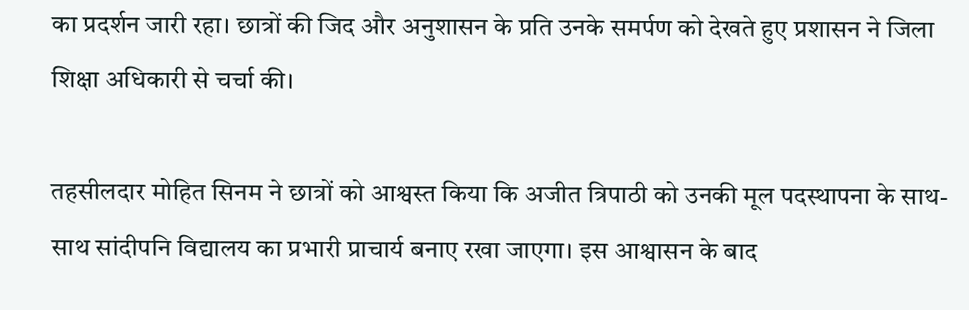का प्रदर्शन जारी रहा। छात्रों की जिद और अनुशासन के प्रति उनके समर्पण को देखते हुए प्रशासन ने जिला शिक्षा अधिकारी से चर्चा की।

तहसीलदार मोहित सिनम ने छात्रों को आश्वस्त किया कि अजीत त्रिपाठी को उनकी मूल पदस्थापना के साथ-साथ सांदीपनि विद्यालय का प्रभारी प्राचार्य बनाए रखा जाएगा। इस आश्वासन के बाद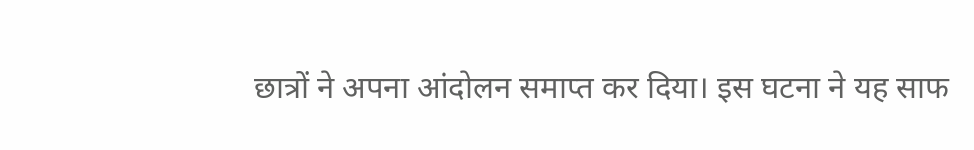छात्रों ने अपना आंदोलन समाप्त कर दिया। इस घटना ने यह साफ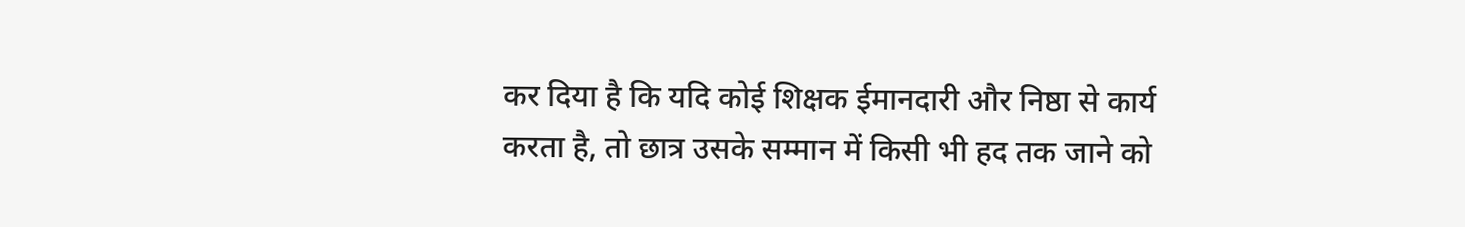कर दिया है कि यदि कोई शिक्षक ईमानदारी और निष्ठा से कार्य करता है, तो छात्र उसके सम्मान में किसी भी हद तक जाने को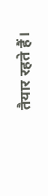तैयार रहते हैं।